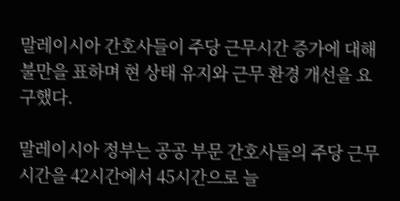말레이시아 간호사들이 주당 근무시간 증가에 대해 불만을 표하며 현 상태 유지와 근무 환경 개선을 요구했다.

말레이시아 정부는 공공 부문 간호사들의 주당 근무시간을 42시간에서 45시간으로 늘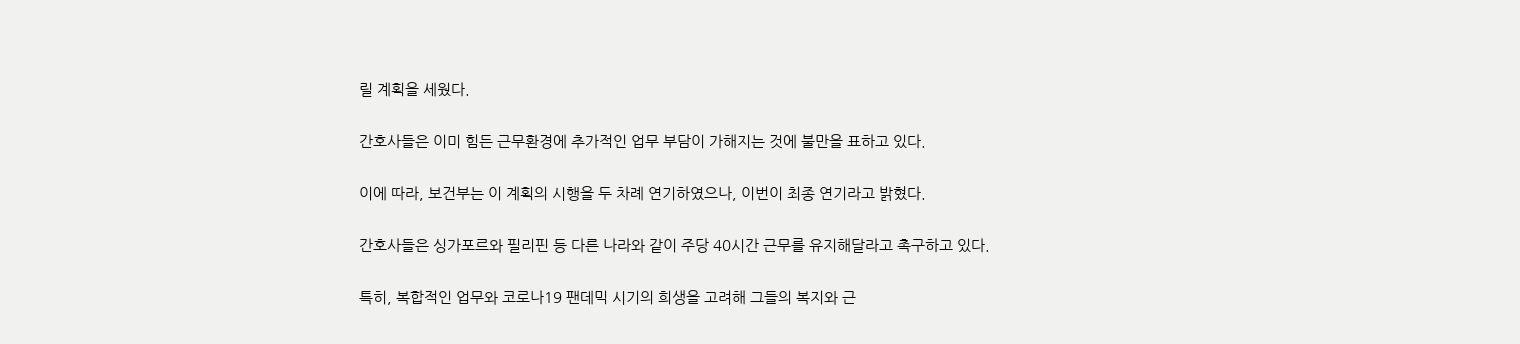릴 계획을 세웠다.

간호사들은 이미 힘든 근무환경에 추가적인 업무 부담이 가해지는 것에 불만을 표하고 있다.

이에 따라, 보건부는 이 계획의 시행을 두 차례 연기하였으나, 이번이 최종 연기라고 밝혔다.

간호사들은 싱가포르와 필리핀 등 다른 나라와 같이 주당 40시간 근무를 유지해달라고 촉구하고 있다.

특히, 복합적인 업무와 코로나19 팬데믹 시기의 희생을 고려해 그들의 복지와 근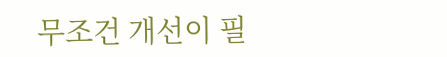무조건 개선이 필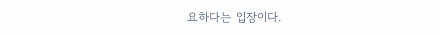요하다는 입장이다.